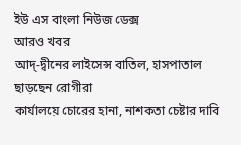ইউ এস বাংলা নিউজ ডেক্স
আরও খবর
আদ্-দ্বীনের লাইসেন্স বাতিল, হাসপাতাল ছাড়ছেন রোগীরা
কার্যালয়ে চোরের হানা, নাশকতা চেষ্টার দাবি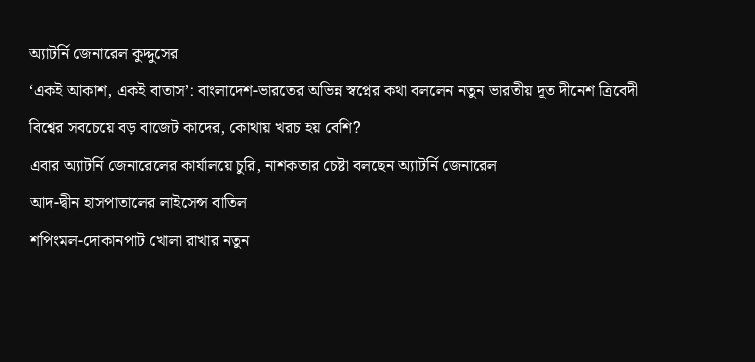অ্যাটর্নি জেনারেল কুদ্দুসের
‘একই আকাশ, একই বাতাস’: বাংলাদেশ-ভারতের অভিন্ন স্বপ্নের কথা বললেন নতুন ভারতীয় দূত দীনেশ ত্রিবেদী
বিশ্বের সবচেয়ে বড় বাজেট কাদের, কোথায় খরচ হয় বেশি?
এবার অ্যাটর্নি জেনারেলের কার্যালয়ে চুরি, নাশকতার চেষ্টা বলছেন অ্যাটর্নি জেনারেল
আদ-দ্বীন হাসপাতালের লাইসেন্স বাতিল
শপিংমল-দোকানপাট খোলা রাখার নতুন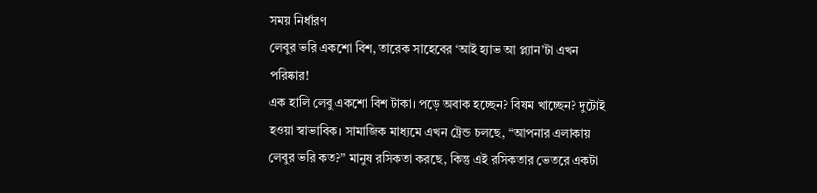সময় নির্ধারণ
লেবুর ভরি একশো বিশ, তারেক সাহেবের ‘আই হ্যাভ আ প্ল্যান’টা এখন পরিষ্কার!
এক হালি লেবু একশো বিশ টাকা। পড়ে অবাক হচ্ছেন? বিষম খাচ্ছেন? দুটোই হওয়া স্বাভাবিক। সামাজিক মাধ্যমে এখন ট্রেন্ড চলছে, “আপনার এলাকায় লেবুর ভরি কত?” মানুষ রসিকতা করছে, কিন্তু এই রসিকতার ভেতরে একটা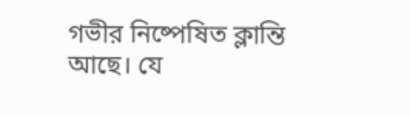গভীর নিষ্পেষিত ক্লান্তি আছে। যে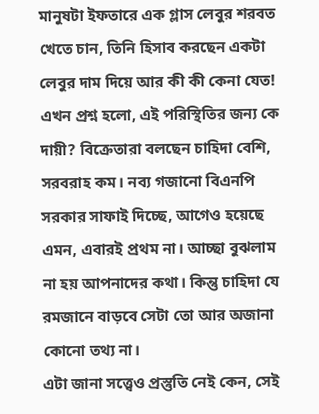মানুষটা ইফতারে এক গ্লাস লেবুর শরবত খেতে চান, তিনি হিসাব করছেন একটা লেবুর দাম দিয়ে আর কী কী কেনা যেত!
এখন প্রশ্ন হলো, এই পরিস্থিতির জন্য কে দায়ী? বিক্রেতারা বলছেন চাহিদা বেশি, সরবরাহ কম। নব্য গজানো বিএনপি সরকার সাফাই দিচ্ছে, আগেও হয়েছে এমন, এবারই প্রথম না। আচ্ছা বুঝলাম না হয় আপনাদের কথা। কিন্তু চাহিদা যে রমজানে বাড়বে সেটা তো আর অজানা কোনো তথ্য না।
এটা জানা সত্ত্বেও প্রস্তুতি নেই কেন, সেই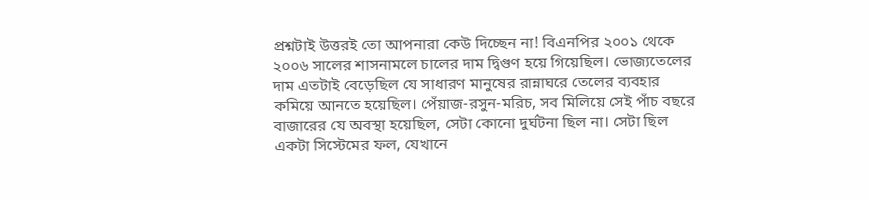প্রশ্নটাই উত্তরই তো আপনারা কেউ দিচ্ছেন না! বিএনপির ২০০১ থেকে ২০০৬ সালের শাসনামলে চালের দাম দ্বিগুণ হয়ে গিয়েছিল। ভোজ্যতেলের দাম এতটাই বেড়েছিল যে সাধারণ মানুষের রান্নাঘরে তেলের ব্যবহার কমিয়ে আনতে হয়েছিল। পেঁয়াজ-রসুন-মরিচ, সব মিলিয়ে সেই পাঁচ বছরে বাজারের যে অবস্থা হয়েছিল, সেটা কোনো দুর্ঘটনা ছিল না। সেটা ছিল একটা সিস্টেমের ফল, যেখানে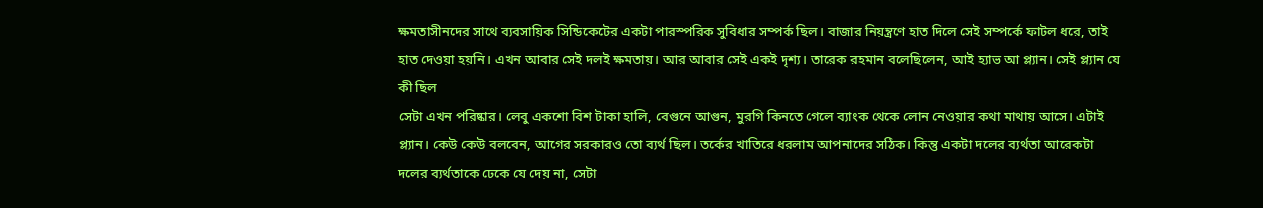ক্ষমতাসীনদের সাথে ব্যবসায়িক সিন্ডিকেটের একটা পারস্পরিক সুবিধার সম্পর্ক ছিল। বাজার নিয়ন্ত্রণে হাত দিলে সেই সম্পর্কে ফাটল ধরে, তাই হাত দেওয়া হয়নি। এখন আবার সেই দলই ক্ষমতায়। আর আবার সেই একই দৃশ্য। তারেক রহমান বলেছিলেন, আই হ্যাভ আ প্ল্যান। সেই প্ল্যান যে কী ছিল
সেটা এখন পরিষ্কার। লেবু একশো বিশ টাকা হালি, বেগুনে আগুন, মুরগি কিনতে গেলে ব্যাংক থেকে লোন নেওয়ার কথা মাথায় আসে। এটাই প্ল্যান। কেউ কেউ বলবেন, আগের সরকারও তো ব্যর্থ ছিল। তর্কের খাতিরে ধরলাম আপনাদের সঠিক। কিন্তু একটা দলের ব্যর্থতা আরেকটা দলের ব্যর্থতাকে ঢেকে যে দেয় না, সেটা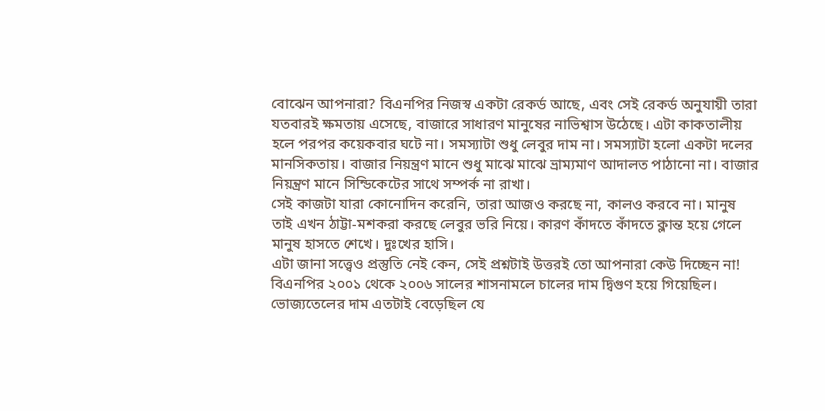বোঝেন আপনারা? বিএনপির নিজস্ব একটা রেকর্ড আছে, এবং সেই রেকর্ড অনুযায়ী তারা যতবারই ক্ষমতায় এসেছে, বাজারে সাধারণ মানুষের নাভিশ্বাস উঠেছে। এটা কাকতালীয় হলে পরপর কয়েকবার ঘটে না। সমস্যাটা শুধু লেবুর দাম না। সমস্যাটা হলো একটা দলের মানসিকতায়। বাজার নিয়ন্ত্রণ মানে শুধু মাঝে মাঝে ভ্রাম্যমাণ আদালত পাঠানো না। বাজার নিয়ন্ত্রণ মানে সিন্ডিকেটের সাথে সম্পর্ক না রাখা।
সেই কাজটা যারা কোনোদিন করেনি, তারা আজও করছে না, কালও করবে না। মানুষ তাই এখন ঠাট্টা-মশকরা করছে লেবুর ভরি নিয়ে। কারণ কাঁদতে কাঁদতে ক্লান্ত হয়ে গেলে মানুষ হাসতে শেখে। দুঃখের হাসি।
এটা জানা সত্ত্বেও প্রস্তুতি নেই কেন, সেই প্রশ্নটাই উত্তরই তো আপনারা কেউ দিচ্ছেন না! বিএনপির ২০০১ থেকে ২০০৬ সালের শাসনামলে চালের দাম দ্বিগুণ হয়ে গিয়েছিল। ভোজ্যতেলের দাম এতটাই বেড়েছিল যে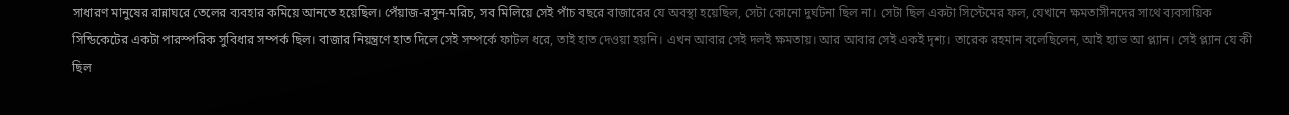সাধারণ মানুষের রান্নাঘরে তেলের ব্যবহার কমিয়ে আনতে হয়েছিল। পেঁয়াজ-রসুন-মরিচ, সব মিলিয়ে সেই পাঁচ বছরে বাজারের যে অবস্থা হয়েছিল, সেটা কোনো দুর্ঘটনা ছিল না। সেটা ছিল একটা সিস্টেমের ফল, যেখানে ক্ষমতাসীনদের সাথে ব্যবসায়িক সিন্ডিকেটের একটা পারস্পরিক সুবিধার সম্পর্ক ছিল। বাজার নিয়ন্ত্রণে হাত দিলে সেই সম্পর্কে ফাটল ধরে, তাই হাত দেওয়া হয়নি। এখন আবার সেই দলই ক্ষমতায়। আর আবার সেই একই দৃশ্য। তারেক রহমান বলেছিলেন, আই হ্যাভ আ প্ল্যান। সেই প্ল্যান যে কী ছিল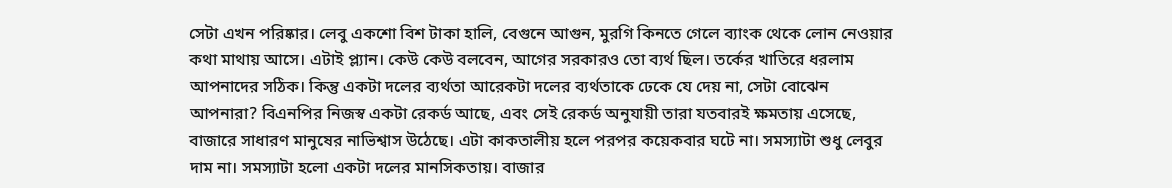সেটা এখন পরিষ্কার। লেবু একশো বিশ টাকা হালি, বেগুনে আগুন, মুরগি কিনতে গেলে ব্যাংক থেকে লোন নেওয়ার কথা মাথায় আসে। এটাই প্ল্যান। কেউ কেউ বলবেন, আগের সরকারও তো ব্যর্থ ছিল। তর্কের খাতিরে ধরলাম আপনাদের সঠিক। কিন্তু একটা দলের ব্যর্থতা আরেকটা দলের ব্যর্থতাকে ঢেকে যে দেয় না, সেটা বোঝেন আপনারা? বিএনপির নিজস্ব একটা রেকর্ড আছে, এবং সেই রেকর্ড অনুযায়ী তারা যতবারই ক্ষমতায় এসেছে, বাজারে সাধারণ মানুষের নাভিশ্বাস উঠেছে। এটা কাকতালীয় হলে পরপর কয়েকবার ঘটে না। সমস্যাটা শুধু লেবুর দাম না। সমস্যাটা হলো একটা দলের মানসিকতায়। বাজার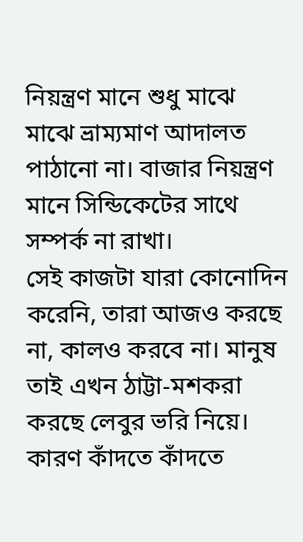নিয়ন্ত্রণ মানে শুধু মাঝে মাঝে ভ্রাম্যমাণ আদালত পাঠানো না। বাজার নিয়ন্ত্রণ মানে সিন্ডিকেটের সাথে সম্পর্ক না রাখা।
সেই কাজটা যারা কোনোদিন করেনি, তারা আজও করছে না, কালও করবে না। মানুষ তাই এখন ঠাট্টা-মশকরা করছে লেবুর ভরি নিয়ে। কারণ কাঁদতে কাঁদতে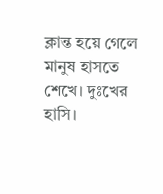ক্লান্ত হয়ে গেলে মানুষ হাসতে শেখে। দুঃখের হাসি।